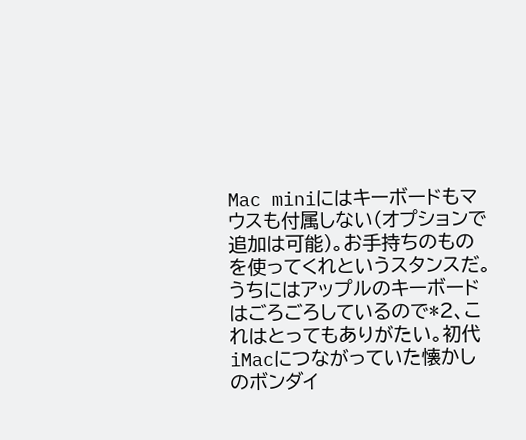Mac miniにはキーボードもマウスも付属しない(オプションで追加は可能)。お手持ちのものを使ってくれというスタンスだ。うちにはアップルのキーボードはごろごろしているので*2、これはとってもありがたい。初代iMacにつながっていた懐かしのボンダイ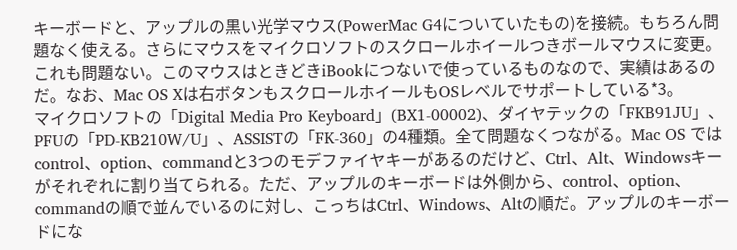キーボードと、アップルの黒い光学マウス(PowerMac G4についていたもの)を接続。もちろん問題なく使える。さらにマウスをマイクロソフトのスクロールホイールつきボールマウスに変更。これも問題ない。このマウスはときどきiBookにつないで使っているものなので、実績はあるのだ。なお、Mac OS Xは右ボタンもスクロールホイールもOSレベルでサポートしている*3。
マイクロソフトの「Digital Media Pro Keyboard」(BX1-00002)、ダイヤテックの「FKB91JU」、PFUの「PD-KB210W/U」、ASSISTの「FK-360」の4種類。全て問題なくつながる。Mac OS ではcontrol、option、commandと3つのモデファイヤキーがあるのだけど、Ctrl、Alt、Windowsキーがそれぞれに割り当てられる。ただ、アップルのキーボードは外側から、control、option、commandの順で並んでいるのに対し、こっちはCtrl、Windows、Altの順だ。アップルのキーボードにな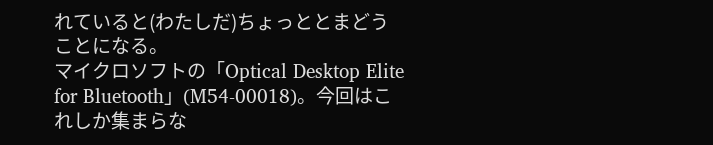れていると(わたしだ)ちょっととまどうことになる。
マイクロソフトの「Optical Desktop Elite for Bluetooth」(M54-00018)。今回はこれしか集まらな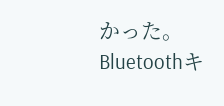かった。Bluetoothキ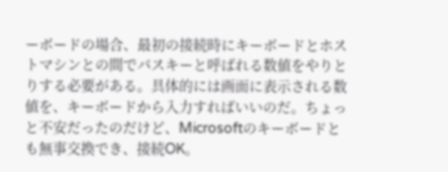ーボードの場合、最初の接続時にキーボードとホストマシンとの間でパスキーと呼ばれる数値をやりとりする必要がある。具体的には画面に表示される数値を、キーボードから入力すればいいのだ。ちょっと不安だったのだけど、Microsoftのキーボードとも無事交換でき、接続OK。